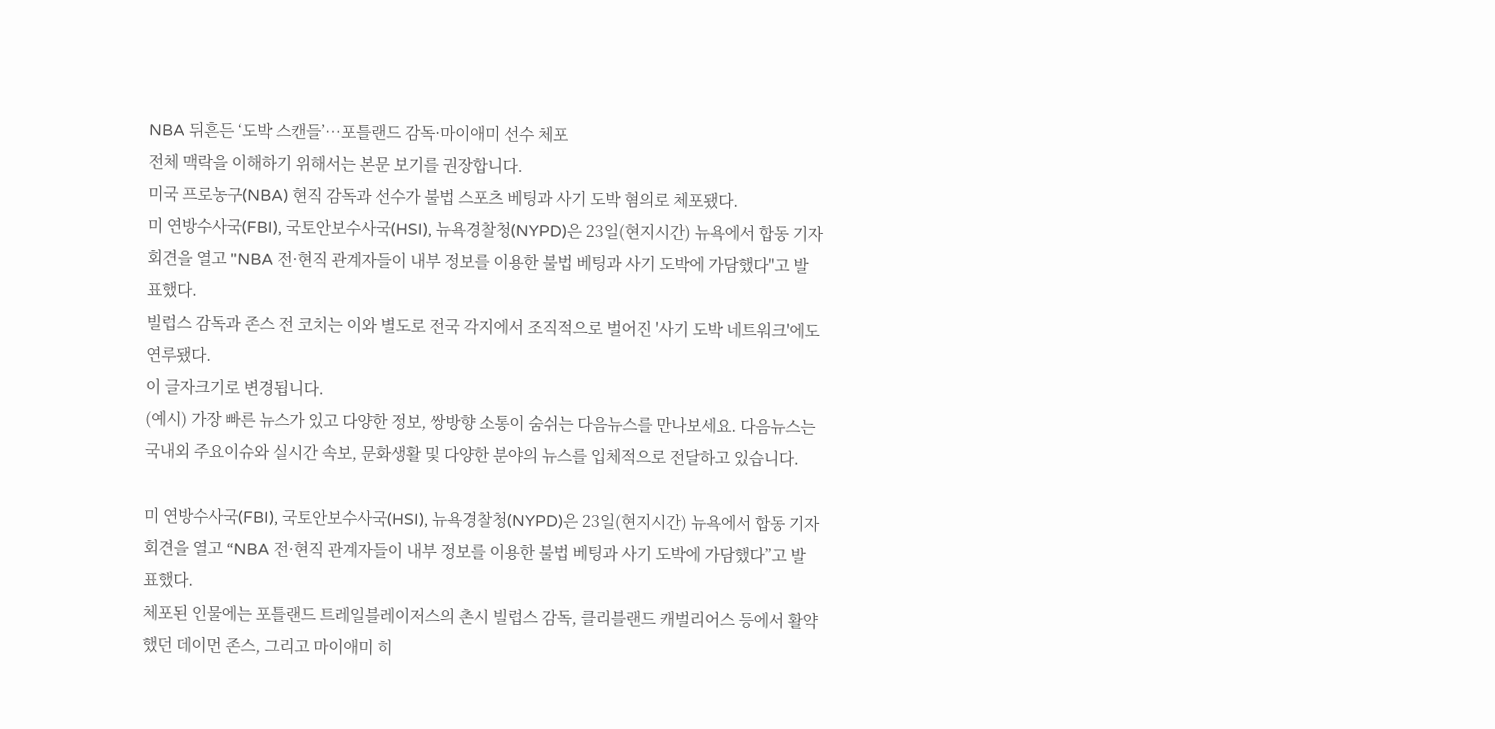NBA 뒤흔든 ‘도박 스캔들’…포틀랜드 감독·마이애미 선수 체포
전체 맥락을 이해하기 위해서는 본문 보기를 권장합니다.
미국 프로농구(NBA) 현직 감독과 선수가 불법 스포츠 베팅과 사기 도박 혐의로 체포됐다.
미 연방수사국(FBI), 국토안보수사국(HSI), 뉴욕경찰청(NYPD)은 23일(현지시간) 뉴욕에서 합동 기자회견을 열고 "NBA 전·현직 관계자들이 내부 정보를 이용한 불법 베팅과 사기 도박에 가담했다"고 발표했다.
빌럽스 감독과 존스 전 코치는 이와 별도로 전국 각지에서 조직적으로 벌어진 '사기 도박 네트워크'에도 연루됐다.
이 글자크기로 변경됩니다.
(예시) 가장 빠른 뉴스가 있고 다양한 정보, 쌍방향 소통이 숨쉬는 다음뉴스를 만나보세요. 다음뉴스는 국내외 주요이슈와 실시간 속보, 문화생활 및 다양한 분야의 뉴스를 입체적으로 전달하고 있습니다.

미 연방수사국(FBI), 국토안보수사국(HSI), 뉴욕경찰청(NYPD)은 23일(현지시간) 뉴욕에서 합동 기자회견을 열고 “NBA 전·현직 관계자들이 내부 정보를 이용한 불법 베팅과 사기 도박에 가담했다”고 발표했다.
체포된 인물에는 포틀랜드 트레일블레이저스의 촌시 빌럽스 감독, 클리블랜드 캐벌리어스 등에서 활약했던 데이먼 존스, 그리고 마이애미 히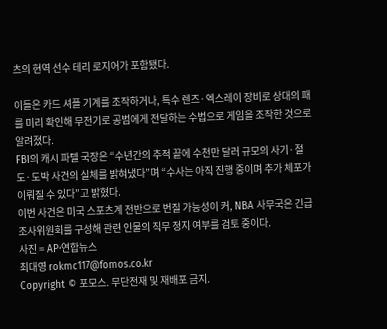츠의 현역 선수 테리 로지어가 포함됐다.

이들은 카드 셔플 기계를 조작하거나, 특수 렌즈·엑스레이 장비로 상대의 패를 미리 확인해 무전기로 공범에게 전달하는 수법으로 게임을 조작한 것으로 알려졌다.
FBI의 캐시 파텔 국장은 “수년간의 추적 끝에 수천만 달러 규모의 사기·절도·도박 사건의 실체를 밝혀냈다”며 “수사는 아직 진행 중이며 추가 체포가 이뤄질 수 있다”고 밝혔다.
이번 사건은 미국 스포츠계 전반으로 번질 가능성이 커, NBA 사무국은 긴급 조사위원회를 구성해 관련 인물의 직무 정지 여부를 검토 중이다.
사진 = AP·연합뉴스
최대영 rokmc117@fomos.co.kr
Copyright © 포모스. 무단전재 및 재배포 금지.